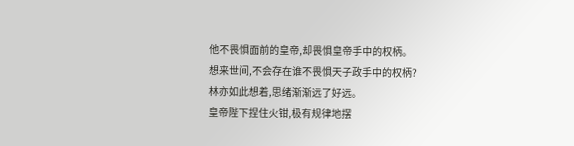他不畏惧面前的皇帝,却畏惧皇帝手中的权柄。
想来世间,不会存在谁不畏惧天子政手中的权柄?
林亦如此想着,思绪渐渐远了好远。
皇帝陛下捏住火钳,极有规律地摆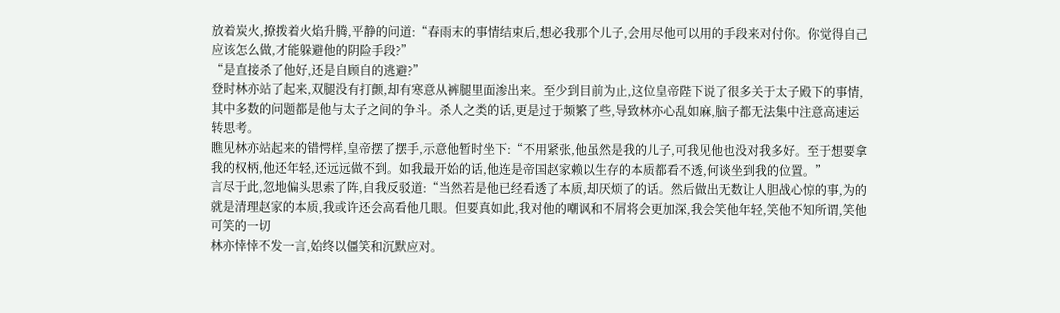放着炭火,撩拨着火焰升腾,平静的问道:“春雨末的事情结束后,想必我那个儿子,会用尽他可以用的手段来对付你。你觉得自己应该怎么做,才能躲避他的阴险手段?”
“是直接杀了他好,还是自顾自的逃避?”
登时林亦站了起来,双腿没有打颤,却有寒意从裤腿里面渗出来。至少到目前为止,这位皇帝陛下说了很多关于太子殿下的事情,其中多数的问题都是他与太子之间的争斗。杀人之类的话,更是过于频繁了些,导致林亦心乱如麻,脑子都无法集中注意高速运转思考。
瞧见林亦站起来的错愕样,皇帝摆了摆手,示意他暂时坐下:“不用紧张,他虽然是我的儿子,可我见他也没对我多好。至于想要拿我的权柄,他还年轻,还远远做不到。如我最开始的话,他连是帝国赵家赖以生存的本质都看不透,何谈坐到我的位置。”
言尽于此,忽地偏头思索了阵,自我反驳道:“当然若是他已经看透了本质,却厌烦了的话。然后做出无数让人胆战心惊的事,为的就是清理赵家的本质,我或许还会高看他几眼。但要真如此,我对他的嘲讽和不屑将会更加深,我会笑他年轻,笑他不知所谓,笑他可笑的一切
林亦悻悻不发一言,始终以僵笑和沉默应对。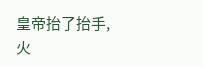皇帝抬了抬手,火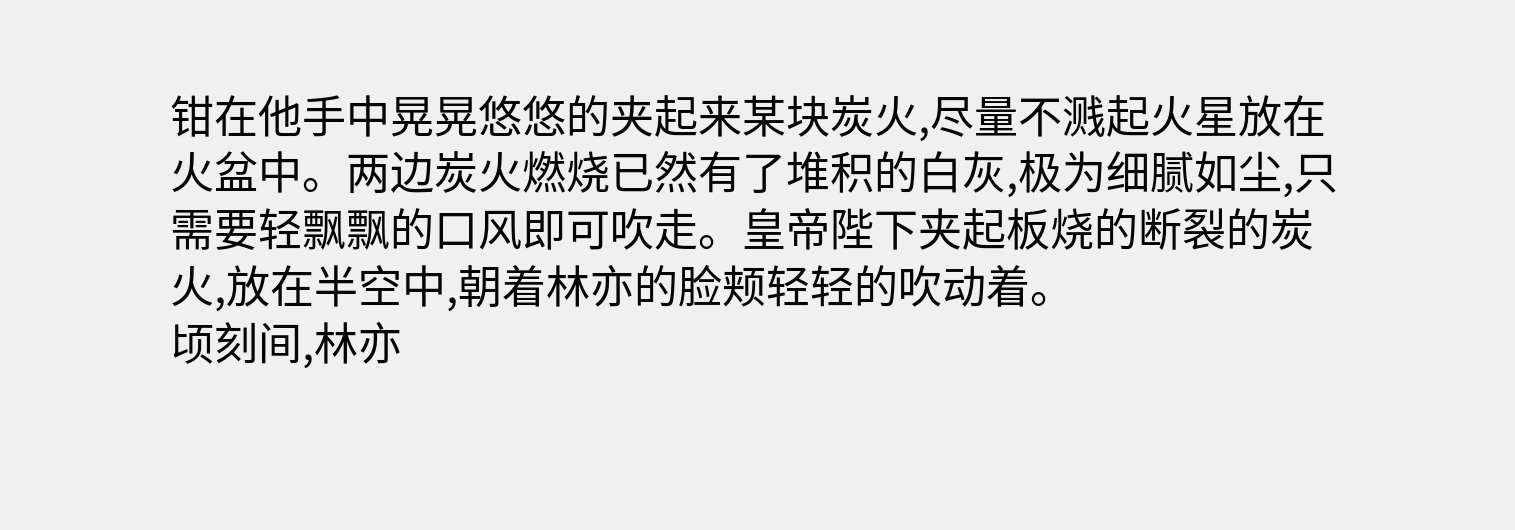钳在他手中晃晃悠悠的夹起来某块炭火,尽量不溅起火星放在火盆中。两边炭火燃烧已然有了堆积的白灰,极为细腻如尘,只需要轻飘飘的口风即可吹走。皇帝陛下夹起板烧的断裂的炭火,放在半空中,朝着林亦的脸颊轻轻的吹动着。
顷刻间,林亦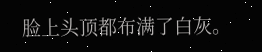脸上头顶都布满了白灰。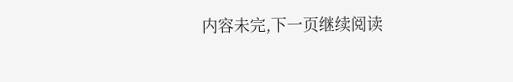内容未完,下一页继续阅读